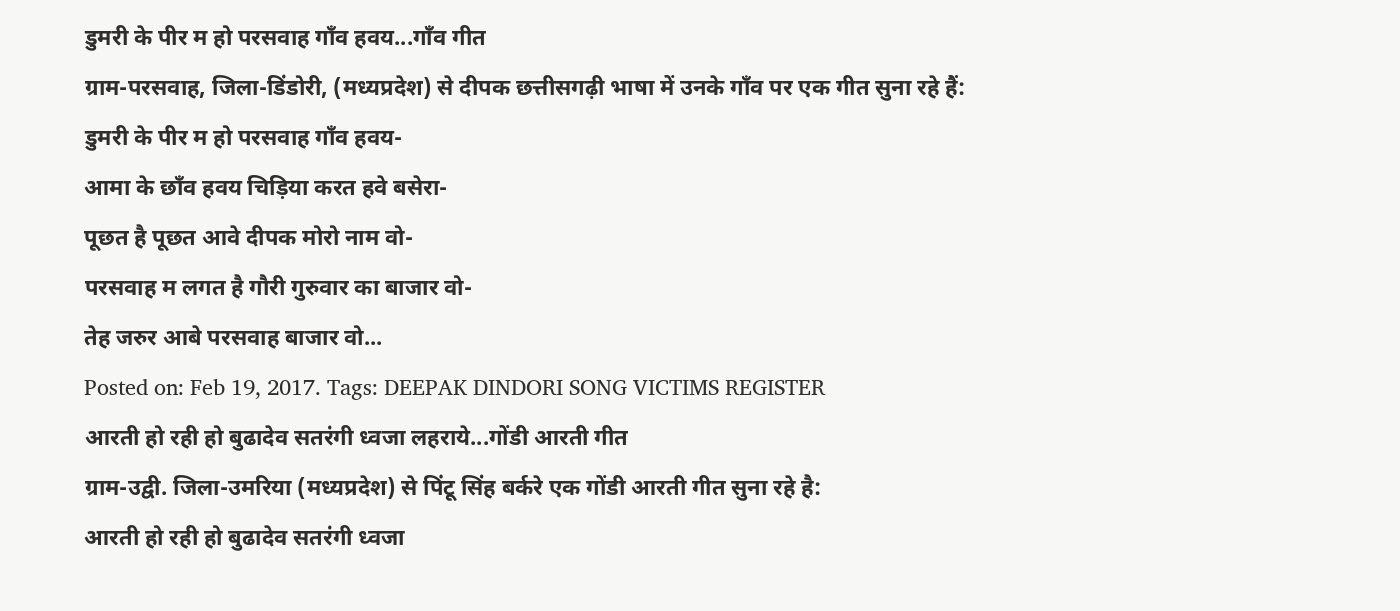डुमरी के पीर म हो परसवाह गाँव हवय...गाँव गीत
ग्राम-परसवाह, जिला-डिंडोरी, (मध्यप्रदेश) से दीपक छत्तीसगढ़ी भाषा में उनके गाँव पर एक गीत सुना रहे हैं:
डुमरी के पीर म हो परसवाह गाँव हवय-
आमा के छाँव हवय चिड़िया करत हवे बसेरा-
पूछत है पूछत आवे दीपक मोरो नाम वो-
परसवाह म लगत है गौरी गुरुवार का बाजार वो-
तेह जरुर आबे परसवाह बाजार वो...
Posted on: Feb 19, 2017. Tags: DEEPAK DINDORI SONG VICTIMS REGISTER
आरती हो रही हो बुढादेव सतरंगी ध्वजा लहराये...गोंडी आरती गीत
ग्राम-उद्वी. जिला-उमरिया (मध्यप्रदेश) से पिंटू सिंह बर्करे एक गोंडी आरती गीत सुना रहे है:
आरती हो रही हो बुढादेव सतरंगी ध्वजा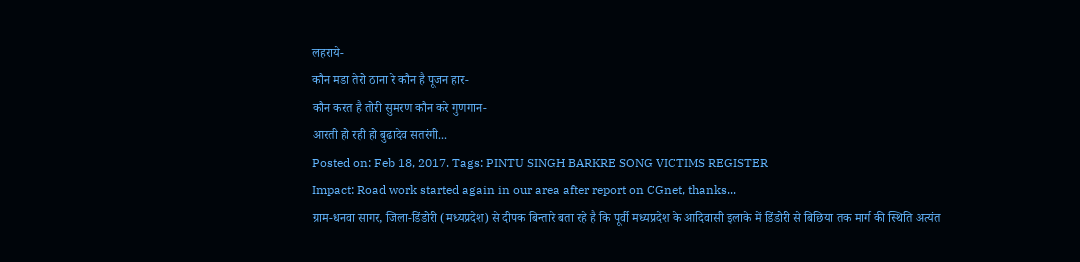लहराये-
कौन मडा तेरो ठाना रे कौन है पूजन हार-
कौन करत है तोरी सुमरण कौन करे गुणगान-
आरती हो रही हो बुढादेव सतरंगी...
Posted on: Feb 18, 2017. Tags: PINTU SINGH BARKRE SONG VICTIMS REGISTER
Impact: Road work started again in our area after report on CGnet, thanks...
ग्राम-धनवा सागर, जिला-डिंडोरी (मध्यप्रदेश) से दीपक बिन्तारे बता रहे है कि पूर्वी मध्यप्रदेश के आदिवासी इलाके में डिंडोरी से बिछिया तक मार्ग की स्थिति अत्यंत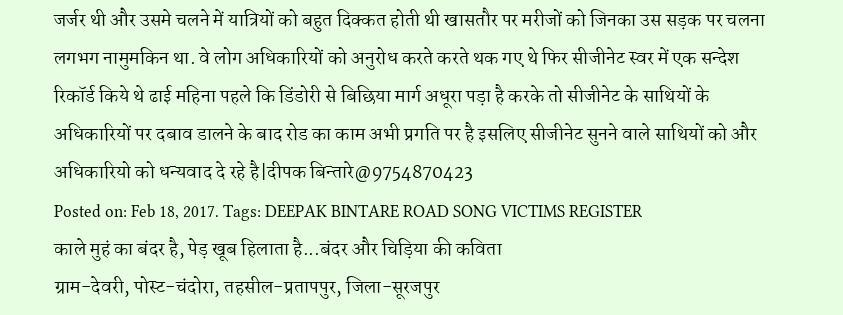जर्जर थी और उसमे चलने में यात्रियों को बहुत दिक्कत होती थी खासतौर पर मरीजों को जिनका उस सड़क पर चलना लगभग नामुमकिन था. वे लोग अधिकारियों को अनुरोध करते करते थक गए थे फिर सीजीनेट स्वर में एक सन्देश रिकॉर्ड किये थे ढाई महिना पहले कि डिंडोरी से बिछिया मार्ग अधूरा पड़ा है करके तो सीजीनेट के साथियों के अधिकारियों पर दबाव डालने के बाद रोड का काम अभी प्रगति पर है इसलिए सीजीनेट सुनने वाले साथियों को और अधिकारियो को धन्यवाद दे रहे है|दीपक बिन्तारे@9754870423
Posted on: Feb 18, 2017. Tags: DEEPAK BINTARE ROAD SONG VICTIMS REGISTER
काले मुहं का बंदर है, पेड़ खूब हिलाता है...बंदर और चिड़िया की कविता
ग्राम-देवरी, पोस्ट-चंदोरा, तहसील-प्रतापपुर, जिला-सूरजपुर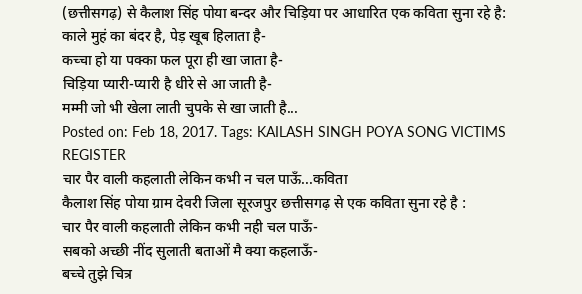(छत्तीसगढ़) से कैलाश सिंह पोया बन्दर और चिड़िया पर आधारित एक कविता सुना रहे है:
काले मुहं का बंदर है, पेड़ खूब हिलाता है-
कच्चा हो या पक्का फल पूरा ही खा जाता है-
चिड़िया प्यारी-प्यारी है धीरे से आ जाती है-
मम्मी जो भी खेला लाती चुपके से खा जाती है...
Posted on: Feb 18, 2017. Tags: KAILASH SINGH POYA SONG VICTIMS REGISTER
चार पैर वाली कहलाती लेकिन कभी न चल पाऊँ...कविता
कैलाश सिंह पोया ग्राम देवरी जिला सूरजपुर छत्तीसगढ़ से एक कविता सुना रहे है :
चार पैर वाली कहलाती लेकिन कभी नही चल पाऊँ-
सबको अच्छी नींद सुलाती बताओं मै क्या कहलाऊँ-
बच्चे तुझे चित्र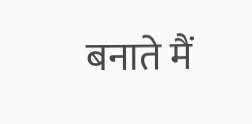बनाते मैं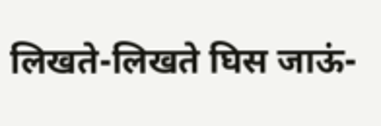लिखते-लिखते घिस जाऊं-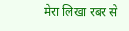मेरा लिखा रबर से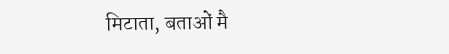मिटाता, बताओं मै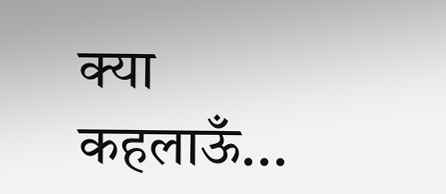क्या कहलाऊँ...